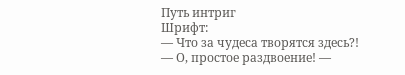Путь интриг
Шрифт:
— Что за чудеса творятся здесь?!
— О, простое раздвоение! —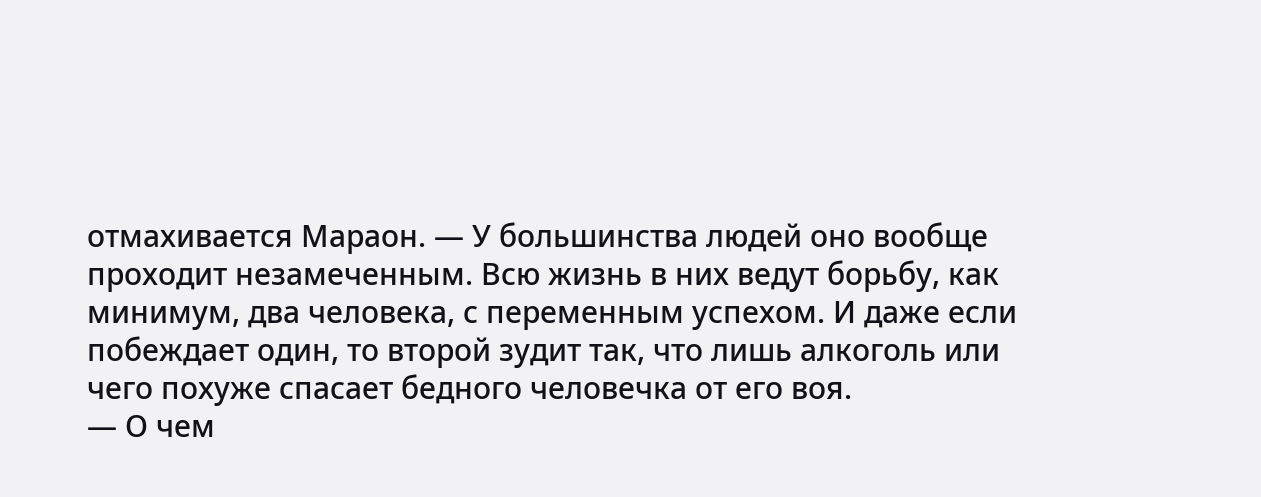отмахивается Мараон. — У большинства людей оно вообще проходит незамеченным. Всю жизнь в них ведут борьбу, как минимум, два человека, с переменным успехом. И даже если побеждает один, то второй зудит так, что лишь алкоголь или чего похуже спасает бедного человечка от его воя.
— О чем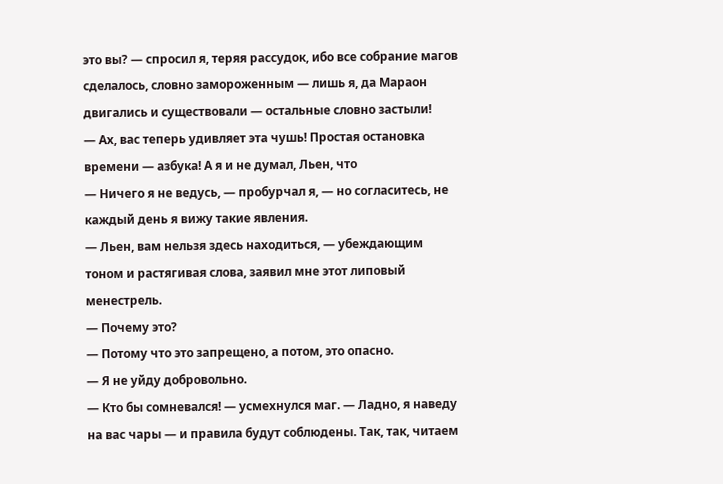это вы? — спросил я, теряя рассудок, ибо все собрание магов сделалось, словно замороженным — лишь я, да Мараон двигались и существовали — остальные словно застыли!
— Ах, вас теперь удивляет эта чушь! Простая остановка времени — азбука! А я и не думал, Льен, что
— Ничего я не ведусь, — пробурчал я, — но согласитесь, не каждый день я вижу такие явления.
— Льен, вам нельзя здесь находиться, — убеждающим тоном и растягивая слова, заявил мне этот липовый менестрель.
— Почему это?
— Потому что это запрещено, а потом, это опасно.
— Я не уйду добровольно.
— Кто бы сомневался! — усмехнулся маг. — Ладно, я наведу на вас чары — и правила будут соблюдены. Так, так, читаем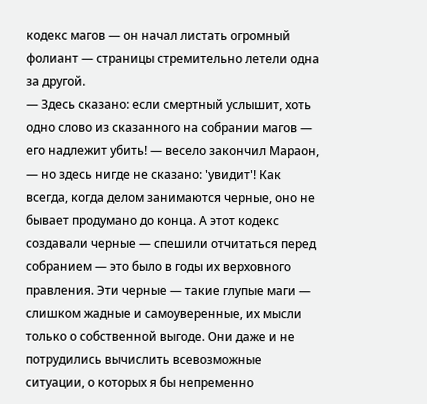кодекс магов — он начал листать огромный фолиант — страницы стремительно летели одна за другой.
— Здесь сказано: если смертный услышит, хоть одно слово из сказанного на собрании магов — его надлежит убить! — весело закончил Мараон, — но здесь нигде не сказано: 'увидит'! Как всегда, когда делом занимаются черные, оно не бывает продумано до конца. А этот кодекс создавали черные — спешили отчитаться перед собранием — это было в годы их верховного правления. Эти черные — такие глупые маги — слишком жадные и самоуверенные, их мысли только о собственной выгоде. Они даже и не потрудились вычислить всевозможные ситуации, о которых я бы непременно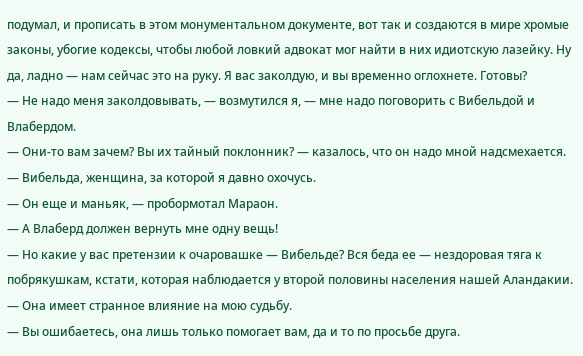подумал, и прописать в этом монументальном документе, вот так и создаются в мире хромые законы, убогие кодексы, чтобы любой ловкий адвокат мог найти в них идиотскую лазейку. Ну да, ладно — нам сейчас это на руку. Я вас заколдую, и вы временно оглохнете. Готовы?
— Не надо меня заколдовывать, — возмутился я, — мне надо поговорить с Вибельдой и Влабердом.
— Они-то вам зачем? Вы их тайный поклонник? — казалось, что он надо мной надсмехается.
— Вибельда, женщина, за которой я давно охочусь.
— Он еще и маньяк, — пробормотал Мараон.
— А Влаберд должен вернуть мне одну вещь!
— Но какие у вас претензии к очаровашке — Вибельде? Вся беда ее — нездоровая тяга к побрякушкам, кстати, которая наблюдается у второй половины населения нашей Аландакии.
— Она имеет странное влияние на мою судьбу.
— Вы ошибаетесь, она лишь только помогает вам, да и то по просьбе друга.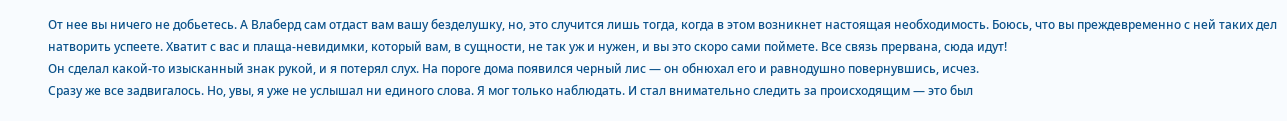От нее вы ничего не добьетесь. А Влаберд сам отдаст вам вашу безделушку, но, это случится лишь тогда, когда в этом возникнет настоящая необходимость. Боюсь, что вы преждевременно с ней таких дел натворить успеете. Хватит с вас и плаща-невидимки, который вам, в сущности, не так уж и нужен, и вы это скоро сами поймете. Все связь прервана, сюда идут!
Он сделал какой-то изысканный знак рукой, и я потерял слух. На пороге дома появился черный лис — он обнюхал его и равнодушно повернувшись, исчез.
Сразу же все задвигалось. Но, увы, я уже не услышал ни единого слова. Я мог только наблюдать. И стал внимательно следить за происходящим — это был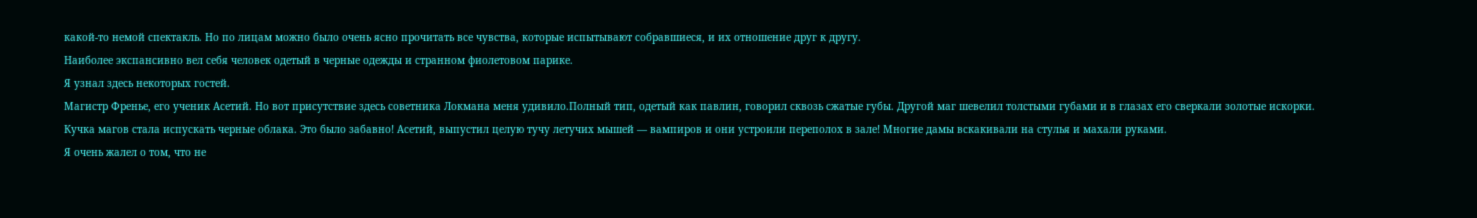какой-то немой спектакль. Но по лицам можно было очень ясно прочитать все чувства, которые испытывают собравшиеся, и их отношение друг к другу.
Наиболее экспансивно вел себя человек одетый в черные одежды и странном фиолетовом парике.
Я узнал здесь некоторых гостей.
Магистр Френье, его ученик Асетий. Но вот присутствие здесь советника Локмана меня удивило.Полный тип, одетый как павлин, говорил сквозь сжатые губы. Другой маг шевелил толстыми губами и в глазах его сверкали золотые искорки.
Кучка магов стала испускать черные облака. Это было забавно! Асетий, выпустил целую тучу летучих мышей — вампиров и они устроили переполох в зале! Многие дамы вскакивали на стулья и махали руками.
Я очень жалел о том, что не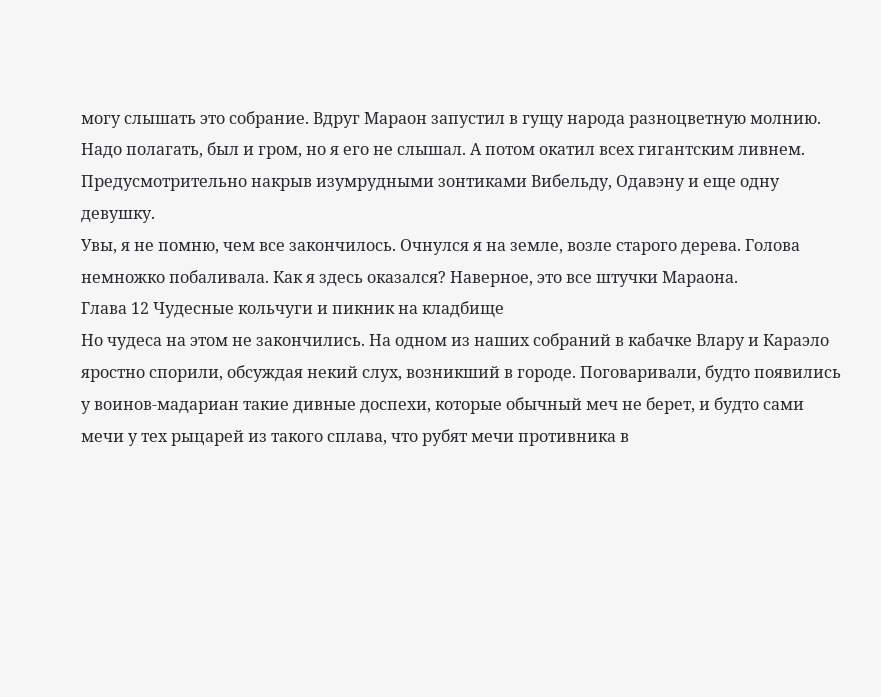могу слышать это собрание. Вдруг Мараон запустил в гущу народа разноцветную молнию. Надо полагать, был и гром, но я его не слышал. А потом окатил всех гигантским ливнем. Предусмотрительно накрыв изумрудными зонтиками Вибельду, Одавэну и еще одну девушку.
Увы, я не помню, чем все закончилось. Очнулся я на земле, возле старого дерева. Голова немножко побаливала. Как я здесь оказался? Наверное, это все штучки Мараона.
Глава 12 Чудесные кольчуги и пикник на кладбище
Но чудеса на этом не закончились. На одном из наших собраний в кабачке Влару и Караэло яростно спорили, обсуждая некий слух, возникший в городе. Поговаривали, будто появились у воинов-мадариан такие дивные доспехи, которые обычный меч не берет, и будто сами мечи у тех рыцарей из такого сплава, что рубят мечи противника в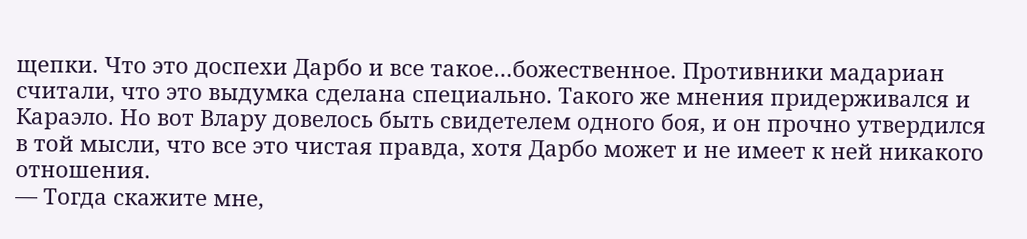щепки. Что это доспехи Дарбо и все такое…божественное. Противники мадариан считали, что это выдумка сделана специально. Такого же мнения придерживался и Караэло. Но вот Влару довелось быть свидетелем одного боя, и он прочно утвердился в той мысли, что все это чистая правда, хотя Дарбо может и не имеет к ней никакого отношения.
— Тогда скажите мне,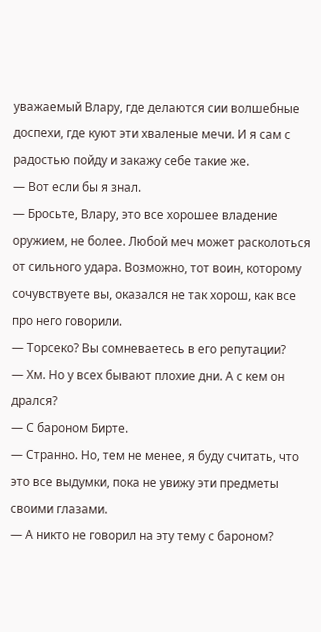уважаемый Влару, где делаются сии волшебные доспехи, где куют эти хваленые мечи. И я сам с радостью пойду и закажу себе такие же.
— Вот если бы я знал.
— Бросьте, Влару, это все хорошее владение оружием, не более. Любой меч может расколоться от сильного удара. Возможно, тот воин, которому сочувствуете вы, оказался не так хорош, как все про него говорили.
— Торсеко? Вы сомневаетесь в его репутации?
— Хм. Но у всех бывают плохие дни. А с кем он дрался?
— С бароном Бирте.
— Странно. Но, тем не менее, я буду считать, что это все выдумки, пока не увижу эти предметы своими глазами.
— А никто не говорил на эту тему с бароном?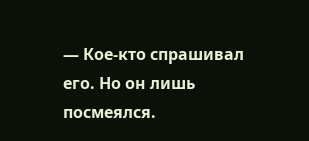— Кое-кто спрашивал его. Но он лишь посмеялся.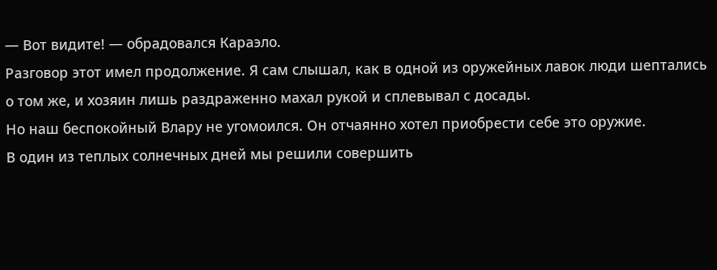— Вот видите! — обрадовался Караэло.
Разговор этот имел продолжение. Я сам слышал, как в одной из оружейных лавок люди шептались о том же, и хозяин лишь раздраженно махал рукой и сплевывал с досады.
Но наш беспокойный Влару не угомоился. Он отчаянно хотел приобрести себе это оружие.
В один из теплых солнечных дней мы решили совершить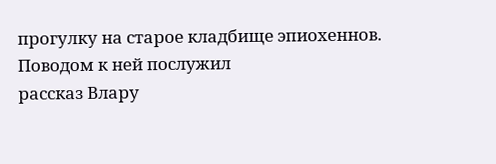прогулку на старое кладбище эпиохеннов. Поводом к ней послужил
рассказ Влару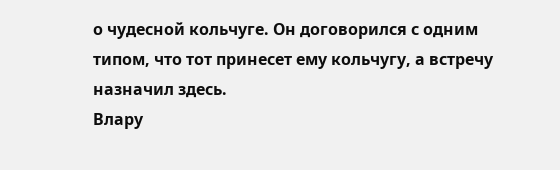о чудесной кольчуге. Он договорился с одним типом, что тот принесет ему кольчугу, а встречу назначил здесь.
Влару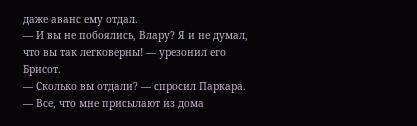даже аванс ему отдал.
— И вы не побоялись, Влару? Я и не думал, что вы так легковерны! — урезонил его Брисот.
— Сколько вы отдали? — спросил Паркара.
— Все, что мне присылают из дома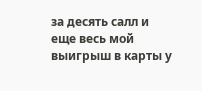за десять салл и еще весь мой выигрыш в карты у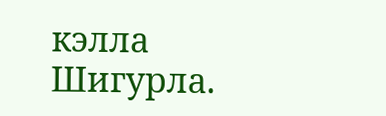кэлла Шигурла.